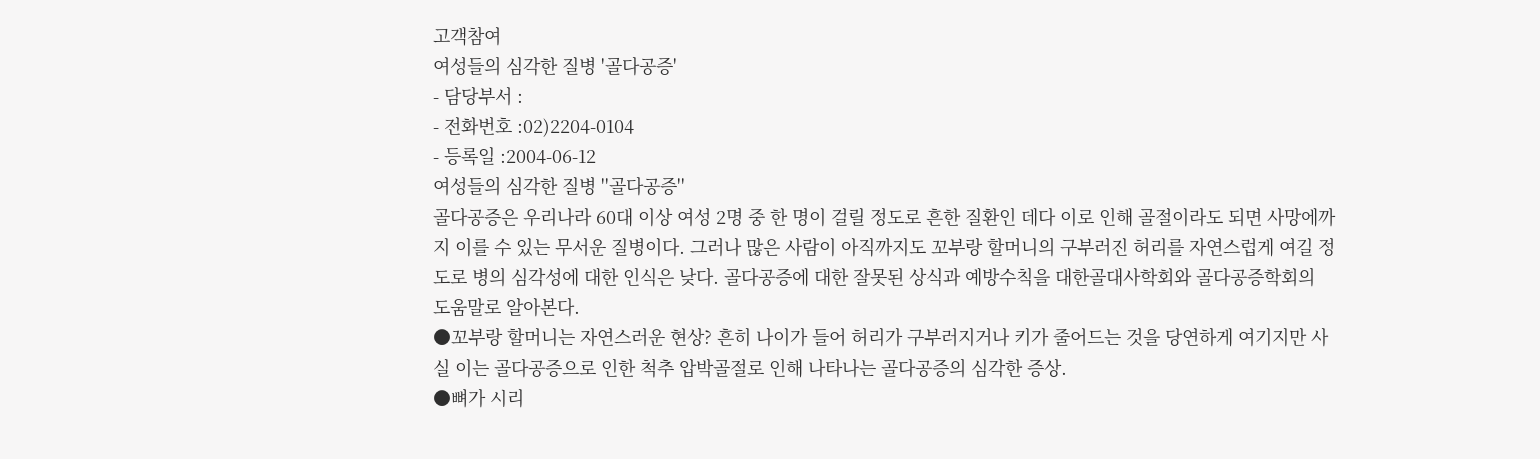고객참여
여성들의 심각한 질병 '골다공증'
- 담당부서 :
- 전화번호 :02)2204-0104
- 등록일 :2004-06-12
여성들의 심각한 질병 ''골다공증''
골다공증은 우리나라 60대 이상 여성 2명 중 한 명이 걸릴 정도로 흔한 질환인 데다 이로 인해 골절이라도 되면 사망에까지 이를 수 있는 무서운 질병이다. 그러나 많은 사람이 아직까지도 꼬부랑 할머니의 구부러진 허리를 자연스럽게 여길 정도로 병의 심각성에 대한 인식은 낮다. 골다공증에 대한 잘못된 상식과 예방수칙을 대한골대사학회와 골다공증학회의 도움말로 알아본다.
●꼬부랑 할머니는 자연스러운 현상? 흔히 나이가 들어 허리가 구부러지거나 키가 줄어드는 것을 당연하게 여기지만 사실 이는 골다공증으로 인한 척추 압박골절로 인해 나타나는 골다공증의 심각한 증상.
●뼈가 시리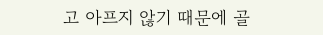고 아프지 않기 때문에 골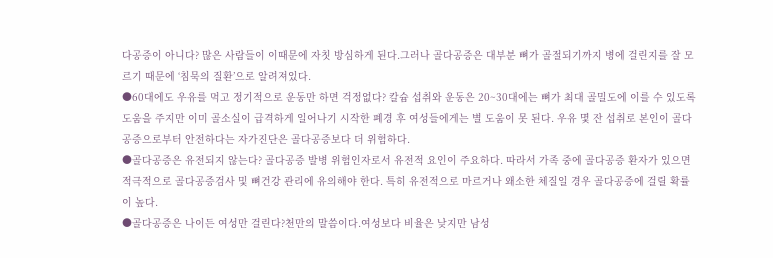다공증이 아니다? 많은 사람들이 이때문에 자칫 방심하게 된다.그러나 골다공증은 대부분 뼈가 골절되기까지 병에 걸린지를 잘 모르기 때문에 ‘침묵의 질환’으로 알려져있다.
●60대에도 우유를 먹고 정기적으로 운동만 하면 걱정없다? 칼슘 섭취와 운동은 20~30대에는 뼈가 최대 골밀도에 이를 수 있도록 도움을 주지만 이미 골소실이 급격하게 일어나기 시작한 폐경 후 여성들에게는 별 도움이 못 된다. 우유 몇 잔 섭취로 본인이 골다공증으로부터 안전하다는 자가진단은 골다공증보다 더 위험하다.
●골다공증은 유전되지 않는다? 골다공증 발병 위험인자로서 유전적 요인이 주요하다. 따라서 가족 중에 골다공증 환자가 있으면 적극적으로 골다공증검사 및 뼈건강 관리에 유의해야 한다. 특히 유전적으로 마르거나 왜소한 체질일 경우 골다공증에 걸릴 확률이 높다.
●골다공증은 나이든 여성만 걸린다?천만의 말씀이다.여성보다 비율은 낮지만 남성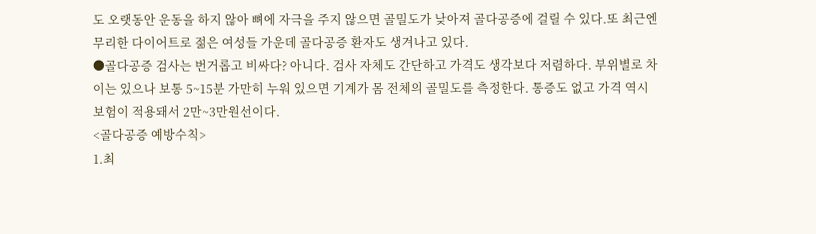도 오랫동안 운동을 하지 않아 뼈에 자극을 주지 않으면 골밀도가 낮아져 골다공증에 걸릴 수 있다.또 최근엔 무리한 다이어트로 젊은 여성들 가운데 골다공증 환자도 생겨나고 있다.
●골다공증 검사는 번거롭고 비싸다? 아니다. 검사 자체도 간단하고 가격도 생각보다 저렴하다. 부위별로 차이는 있으나 보통 5~15분 가만히 누워 있으면 기계가 몸 전체의 골밀도를 측정한다. 통증도 없고 가격 역시 보험이 적용돼서 2만~3만원선이다.
<골다공증 예방수칙>
1.최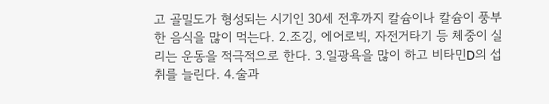고 골밀도가 형성되는 시기인 30세 전후까지 칼슘이나 칼슘이 풍부한 음식을 많이 먹는다. 2.조깅, 에어로빅, 자전거타기 등 체중이 실리는 운동을 적극적으로 한다. 3.일광욕을 많이 하고 비타민D의 섭취를 늘린다. 4.술과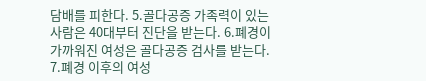담배를 피한다. 5.골다공증 가족력이 있는 사람은 40대부터 진단을 받는다. 6.폐경이 가까워진 여성은 골다공증 검사를 받는다. 7.폐경 이후의 여성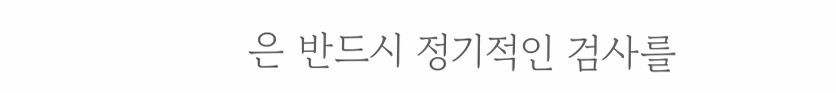은 반드시 정기적인 검사를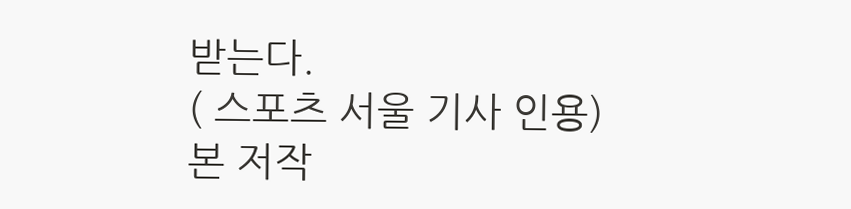받는다.
( 스포츠 서울 기사 인용)
본 저작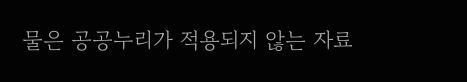물은 공공누리가 적용되지 않는 자료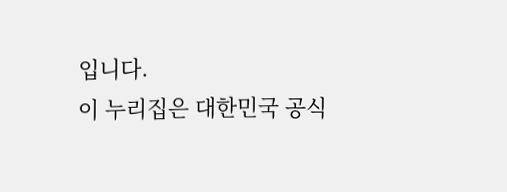입니다.
이 누리집은 대한민국 공식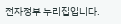전자정부 누리집입니다.